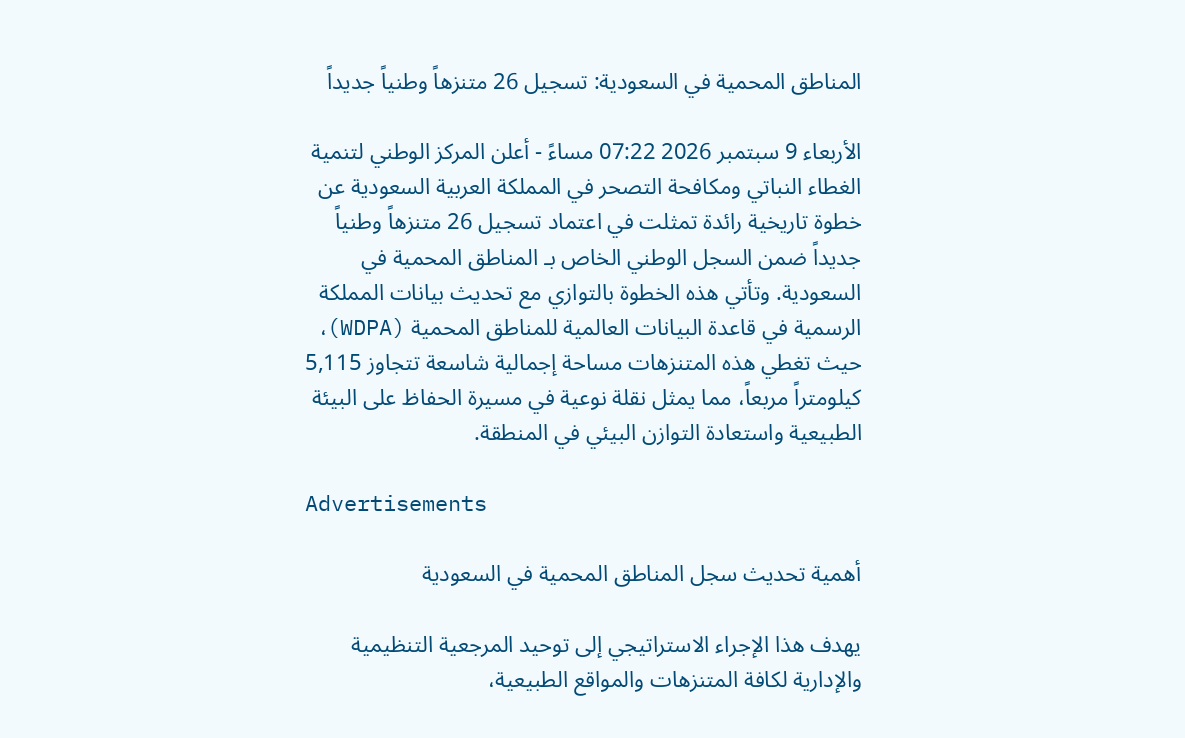المناطق المحمية في السعودية: تسجيل 26 متنزهاً وطنياً جديداً

الأربعاء 9 سبتمبر 2026 07:22 مساءً - أعلن المركز الوطني لتنمية الغطاء النباتي ومكافحة التصحر في المملكة العربية السعودية عن خطوة تاريخية رائدة تمثلت في اعتماد تسجيل 26 متنزهاً وطنياً جديداً ضمن السجل الوطني الخاص بـ المناطق المحمية في السعودية. وتأتي هذه الخطوة بالتوازي مع تحديث بيانات المملكة الرسمية في قاعدة البيانات العالمية للمناطق المحمية (WDPA)، حيث تغطي هذه المتنزهات مساحة إجمالية شاسعة تتجاوز 5,115 كيلومتراً مربعاً، مما يمثل نقلة نوعية في مسيرة الحفاظ على البيئة الطبيعية واستعادة التوازن البيئي في المنطقة.

Advertisements

أهمية تحديث سجل المناطق المحمية في السعودية

يهدف هذا الإجراء الاستراتيجي إلى توحيد المرجعية التنظيمية والإدارية لكافة المتنزهات والمواقع الطبيعية،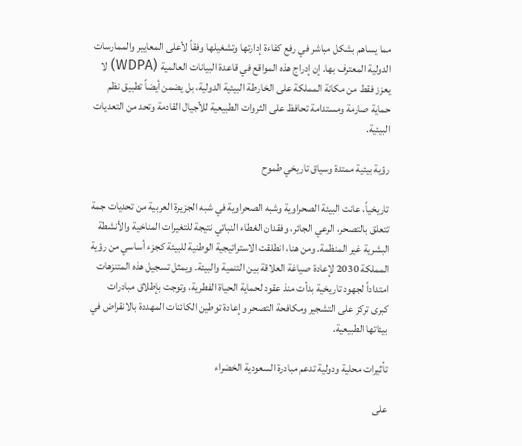مما يساهم بشكل مباشر في رفع كفاءة إدارتها وتشغيلها وفقاً لأعلى المعايير والممارسات الدولية المعترف بها. إن إدراج هذه المواقع في قاعدة البيانات العالمية (WDPA) لا يعزز فقط من مكانة المملكة على الخارطة البيئية الدولية، بل يضمن أيضاً تطبيق نظم حماية صارمة ومستدامة تحافظ على الثروات الطبيعية للأجيال القادمة وتحد من التعديات البيئية.

رؤية بيئية ممتدة وسياق تاريخي طموح

تاريخياً، عانت البيئة الصحراوية وشبه الصحراوية في شبه الجزيرة العربية من تحديات جمة تتعلق بالتصحر، الرعي الجائر، وفقدان الغطاء النباتي نتيجة للتغيرات المناخية والأنشطة البشرية غير المنظمة. ومن هنا، انطلقت الاستراتيجية الوطنية للبيئة كجزء أساسي من رؤية المملكة 2030 لإعادة صياغة العلاقة بين التنمية والبيئة. ويمثل تسجيل هذه المتنزهات امتداداً لجهود تاريخية بدأت منذ عقود لحماية الحياة الفطرية، وتوجت بإطلاق مبادرات كبرى تركز على التشجير ومكافحة التصحر وإعادة توطين الكائنات المهددة بالانقراض في بيئاتها الطبيعية.

تأثيرات محلية ودولية تدعم مبادرة السعودية الخضراء

على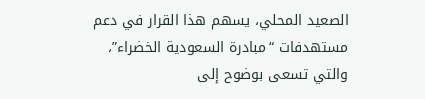الصعيد المحلي، يسهم هذا القرار في دعم مستهدفات “مبادرة السعودية الخضراء”، والتي تسعى بوضوح إلى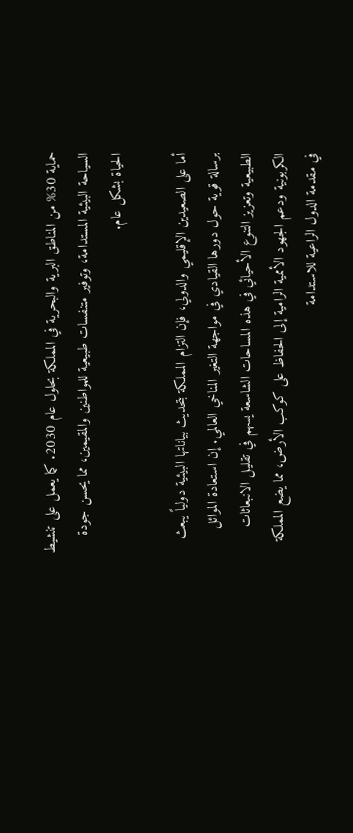حماية 30% من المناطق البرية والبحرية في المملكة بحلول عام 2030. كما يعمل على تنشيط السياحة البيئية المستدامة، وتوفير متنفسات طبيعية للمواطنين والمقيمين، مما يحسن جودة الحياة بشكل عام.

أما على الصعيدين الإقليمي والدولي، فإن التزام المملكة بتحديث بياناتها البيئية دولياً يبعث برسالة قوية حول دورها القيادي في مواجهة التغير المناخي العالمي. إن استعادة الموائل الطبيعية وتعزيز التنوع الأحيائي في هذه المساحات الشاسعة يسهم في تقليل الانبعاثات الكربونية ودعم الجهود الأممية الرامية إلى الحفاظ على كوكب الأرض، مما يضع المملكة في مقدمة الدول الراعية للاستدامة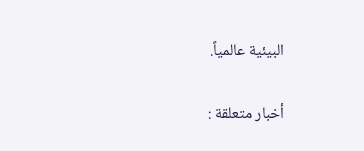البيئية عالمياً.

أخبار متعلقة :